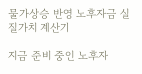물가상승 반영 노후자금 실질가치 계산기

지금 준비 중인 노후자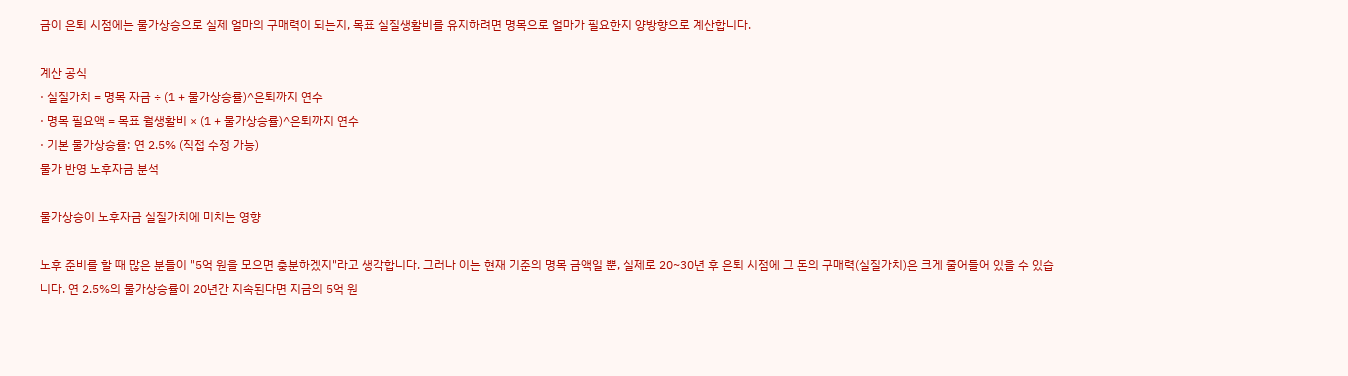금이 은퇴 시점에는 물가상승으로 실제 얼마의 구매력이 되는지, 목표 실질생활비를 유지하려면 명목으로 얼마가 필요한지 양방향으로 계산합니다.

계산 공식
· 실질가치 = 명목 자금 ÷ (1 + 물가상승률)^은퇴까지 연수
· 명목 필요액 = 목표 월생활비 × (1 + 물가상승률)^은퇴까지 연수
· 기본 물가상승률: 연 2.5% (직접 수정 가능)
물가 반영 노후자금 분석

물가상승이 노후자금 실질가치에 미치는 영향

노후 준비를 할 때 많은 분들이 "5억 원을 모으면 충분하겠지"라고 생각합니다. 그러나 이는 현재 기준의 명목 금액일 뿐, 실제로 20~30년 후 은퇴 시점에 그 돈의 구매력(실질가치)은 크게 줄어들어 있을 수 있습니다. 연 2.5%의 물가상승률이 20년간 지속된다면 지금의 5억 원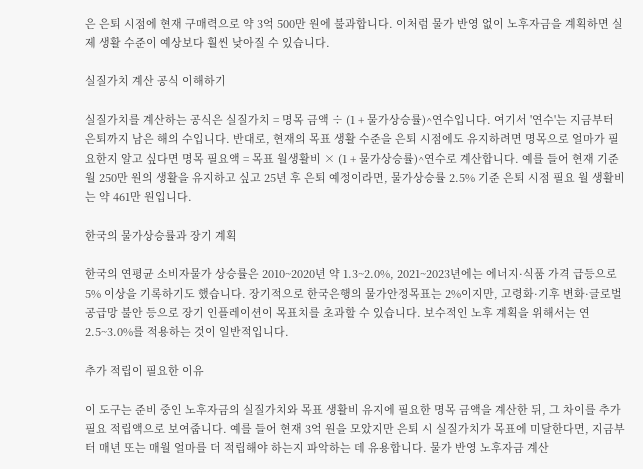은 은퇴 시점에 현재 구매력으로 약 3억 500만 원에 불과합니다. 이처럼 물가 반영 없이 노후자금을 계획하면 실제 생활 수준이 예상보다 훨씬 낮아질 수 있습니다.

실질가치 계산 공식 이해하기

실질가치를 계산하는 공식은 실질가치 = 명목 금액 ÷ (1 + 물가상승률)^연수입니다. 여기서 '연수'는 지금부터 은퇴까지 남은 해의 수입니다. 반대로, 현재의 목표 생활 수준을 은퇴 시점에도 유지하려면 명목으로 얼마가 필요한지 알고 싶다면 명목 필요액 = 목표 월생활비 × (1 + 물가상승률)^연수로 계산합니다. 예를 들어 현재 기준 월 250만 원의 생활을 유지하고 싶고 25년 후 은퇴 예정이라면, 물가상승률 2.5% 기준 은퇴 시점 필요 월 생활비는 약 461만 원입니다.

한국의 물가상승률과 장기 계획

한국의 연평균 소비자물가 상승률은 2010~2020년 약 1.3~2.0%, 2021~2023년에는 에너지·식품 가격 급등으로 5% 이상을 기록하기도 했습니다. 장기적으로 한국은행의 물가안정목표는 2%이지만, 고령화·기후 변화·글로벌 공급망 불안 등으로 장기 인플레이션이 목표치를 초과할 수 있습니다. 보수적인 노후 계획을 위해서는 연 2.5~3.0%를 적용하는 것이 일반적입니다.

추가 적립이 필요한 이유

이 도구는 준비 중인 노후자금의 실질가치와 목표 생활비 유지에 필요한 명목 금액을 계산한 뒤, 그 차이를 추가 필요 적립액으로 보여줍니다. 예를 들어 현재 3억 원을 모았지만 은퇴 시 실질가치가 목표에 미달한다면, 지금부터 매년 또는 매월 얼마를 더 적립해야 하는지 파악하는 데 유용합니다. 물가 반영 노후자금 계산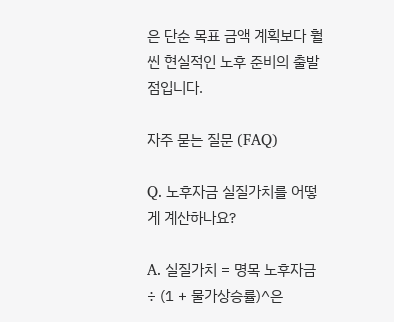은 단순 목표 금액 계획보다 훨씬 현실적인 노후 준비의 출발점입니다.

자주 묻는 질문 (FAQ)

Q. 노후자금 실질가치를 어떻게 계산하나요?

A. 실질가치 = 명목 노후자금 ÷ (1 + 물가상승률)^은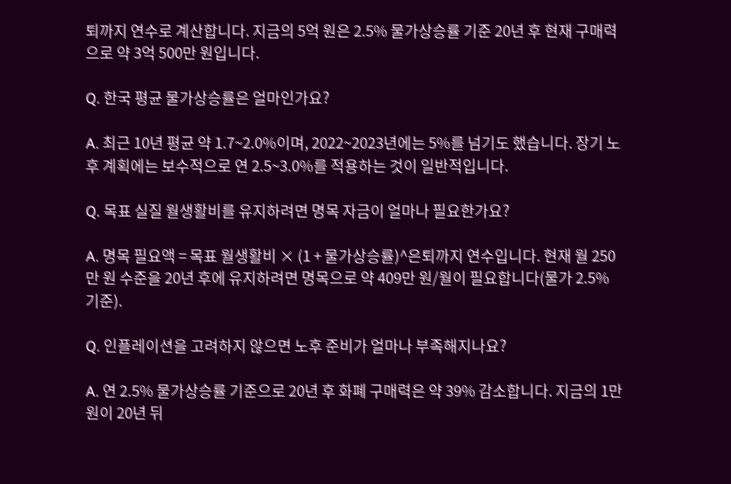퇴까지 연수로 계산합니다. 지금의 5억 원은 2.5% 물가상승률 기준 20년 후 현재 구매력으로 약 3억 500만 원입니다.

Q. 한국 평균 물가상승률은 얼마인가요?

A. 최근 10년 평균 약 1.7~2.0%이며, 2022~2023년에는 5%를 넘기도 했습니다. 장기 노후 계획에는 보수적으로 연 2.5~3.0%를 적용하는 것이 일반적입니다.

Q. 목표 실질 월생활비를 유지하려면 명목 자금이 얼마나 필요한가요?

A. 명목 필요액 = 목표 월생활비 × (1 + 물가상승률)^은퇴까지 연수입니다. 현재 월 250만 원 수준을 20년 후에 유지하려면 명목으로 약 409만 원/월이 필요합니다(물가 2.5% 기준).

Q. 인플레이션을 고려하지 않으면 노후 준비가 얼마나 부족해지나요?

A. 연 2.5% 물가상승률 기준으로 20년 후 화폐 구매력은 약 39% 감소합니다. 지금의 1만 원이 20년 뒤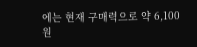에는 현재 구매력으로 약 6,100원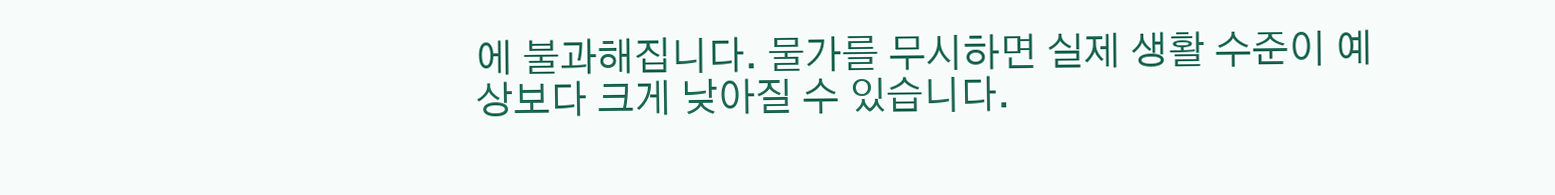에 불과해집니다. 물가를 무시하면 실제 생활 수준이 예상보다 크게 낮아질 수 있습니다.